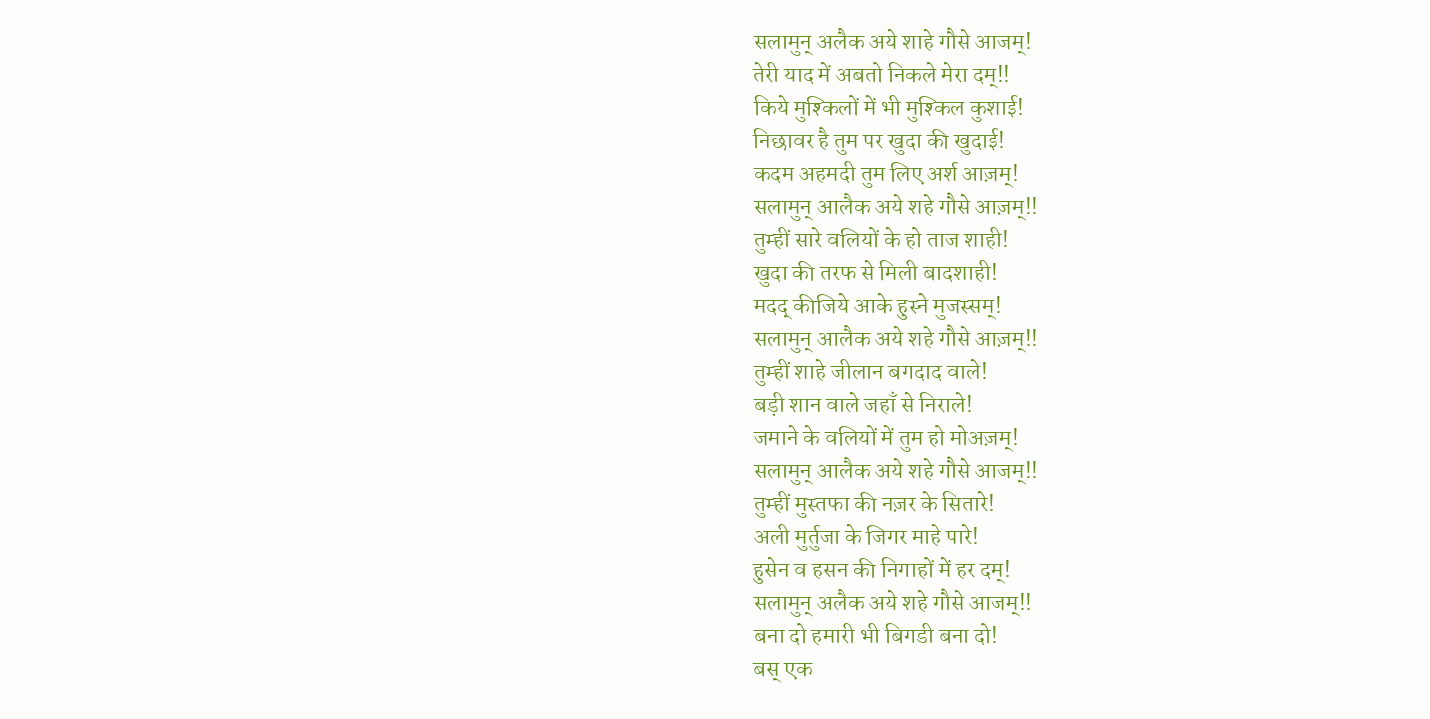सलामुन् अलैक अये शाहे गौसे आजम्!
तेरी याद में अबतो निकले मेरा दम्!!
किये मुश्किलों में भी मुश्किल कुशाई!
निछावर है तुम पर खुदा की खुदाई!
कदम अहमदी तुम लिए अर्श आज़म्!
सलामुन् आलैक अये शहे गौसे आज़म्!!
तुम्हीं सारे वलियों के हो ताज शाही!
खुदा की तरफ से मिली बादशाही!
मदद् कीजिये आके हुस्ने मुजस्सम्!
सलामुन् आलैक अये शहे गौसे आज़म्!!
तुम्हीं शाहे जीलान बगदाद वाले!
बड़ी शान वाले जहाँ से निराले!
जमाने के वलियों में तुम हो मोअज़म्!
सलामुन् आलैक अये शहे गौसे आजम्!!
तुम्हीं मुस्तफा की नज़र के सितारे!
अली मुर्तुजा के जिगर माहे पारे!
हुसेन व हसन की निगाहों में हर दम्!
सलामुन् अलैक अये शहे गौसे आजम्!!
बना दो हमारी भी बिगडी बना दो!
बस् एक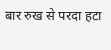बार रुख से परदा हटा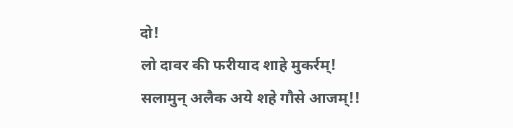दो!
लो दावर की फरीयाद शाहे मुकर्रम्!
सलामुन् अलैक अये शहे गौसे आजम्!!